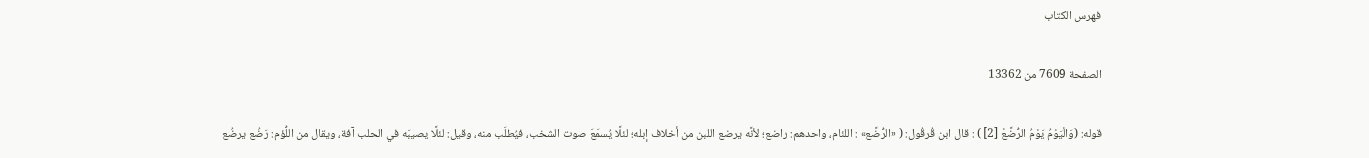فهرس الكتاب

الصفحة 7609 من 13362

قوله: (وَالْيَوْمُ يَوْمُ الرُّضَّعْ [2] ) : قال ابن قُرقُول: ( «الرُّضَّع» : اللئام، واحدهم: راضع؛ لأنَّه يرضع اللبن من أخلاف إبله؛ لئلَّا يُسمَعَ صوت الشخب، فيُطلَب منه، وقيل: لئلَّا يصيبَه في الحلب آفة، ويقال من اللُّؤم: رَضُع يرضُع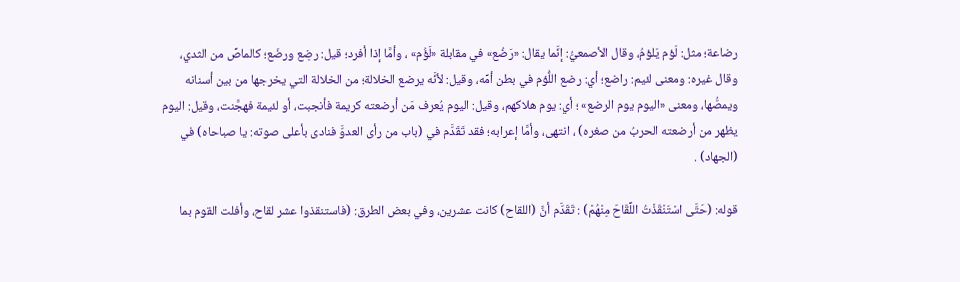رضاعة؛ مثل: لَؤم يَلؤمُ، وقال الأصمعيُّ: إنَّما يقال: «رَضُع» في مقابلة «لَؤُم» ، وأمَّا إذا أفرد؛ قيل: رضِع ورضَع؛ كالماصِّ من الثدي، وقال غيره: ومعنى لئيم: راضع؛ أي: رضع اللُّؤم في بطن أمِّه، وقيل: لأنَّه يرضع الخلالة؛ من الخلالة التي يخرجها من بين أسنانه ويمصُّها، ومعنى «اليوم يوم الرضع» ؛ أي: يوم هلاكهم، وقيل: اليوم يُعرف مَن أرضعته كريمة فأنجبت، أو لئيمة فهجَّنت، وقيل: اليوم يظهر من أرضعته الحربُ من صغره) ، انتهى، وأمَّا إعرابه؛ فقد تَقَدَّم في (باب من رأى العدوَّ فنادى بأعلى صوته: يا صباحاه) في (الجهاد) .

قوله: (حَتَّى اسْتَنْقَذْتُ اللِّقَاحَ مِنْهُمْ) : تَقَدَّم أنَّ (اللقاح) كانت عشرين، وفي بعض الطرق: (فاستنقذوا عشر لقاح، وأفلت القوم بما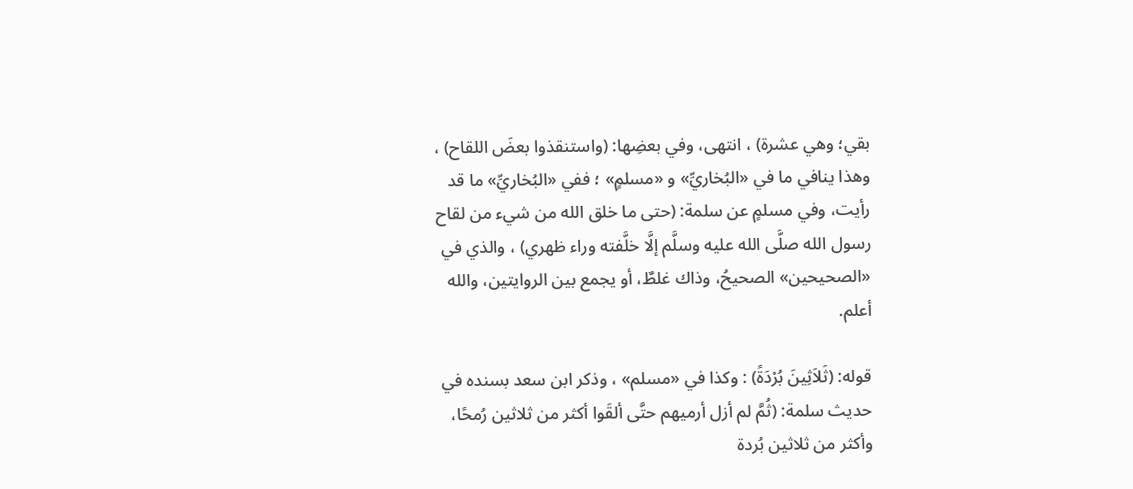بقي؛ وهي عشرة) ، انتهى، وفي بعضِها: (واستنقذوا بعضَ اللقاح) ، وهذا ينافي ما في «البُخاريِّ» و «مسلمٍ» ؛ ففي «البُخاريِّ» ما قد رأيت، وفي مسلمٍ عن سلمة: (حتى ما خلق الله من شيء من لقاح رسول الله صلَّى الله عليه وسلَّم إلَّا خلَّفته وراء ظهري) ، والذي في «الصحيحين» الصحيحُ، وذاك غلطٌ، أو يجمع بين الروايتين، والله أعلم.

قوله: (ثَلاَثِينَ بُرْدَةً) : وكذا في «مسلم» ، وذكر ابن سعد بسنده في حديث سلمة: (ثُمَّ لم أزل أرميهم حتَّى ألقَوا أكثر من ثلاثين رُمحًا، وأكثر من ثلاثين بُردة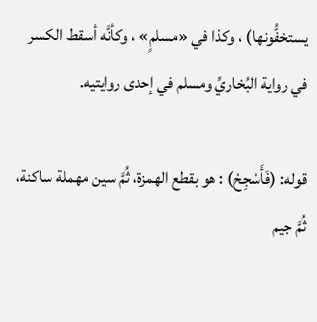يستخفُّونها) ، وكذا في «مسلمٍ» ، وكأنَّه أسقط الكسر في رواية البُخاريِّ ومسلم في إحدى روايتيه.

قوله: (فَأَسْجِحْ) : هو بقطع الهمزة، ثُمَّ سين مهملة ساكنة، ثُمَّ جيم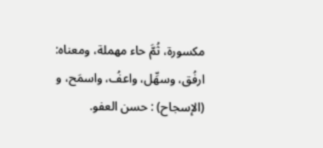مكسورة، ثُمَّ حاء مهملة، ومعناه: ارفُق، وسهِّل، واعفُ، واسمَح، و (الإسجاح) : حسن العفو.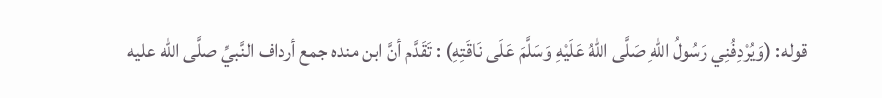قوله: (وَيُرْدِفُنِي رَسُولُ اللهِ صَلَّى اللهُ عَلَيْهِ وَسَلَّمَ عَلَى نَاقَتِهِ) : تَقَدَّم أنَّ ابن منده جمع أرداف النَّبيِّ صلَّى الله عليه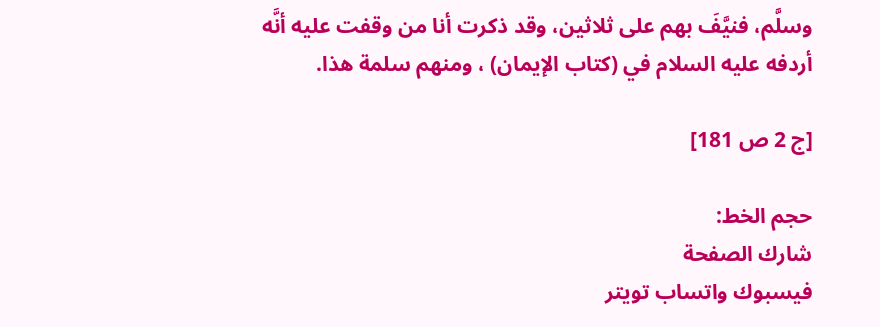وسلَّم، فنيَّفَ بهم على ثلاثين، وقد ذكرت أنا من وقفت عليه أنَّه أردفه عليه السلام في (كتاب الإيمان) ، ومنهم سلمة هذا.

[ج 2 ص 181]

حجم الخط:
شارك الصفحة
فيسبوك واتساب تويتر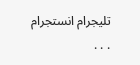تليجرام انستجرام
. . .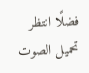فضلًا انتظر تحميل الصوت